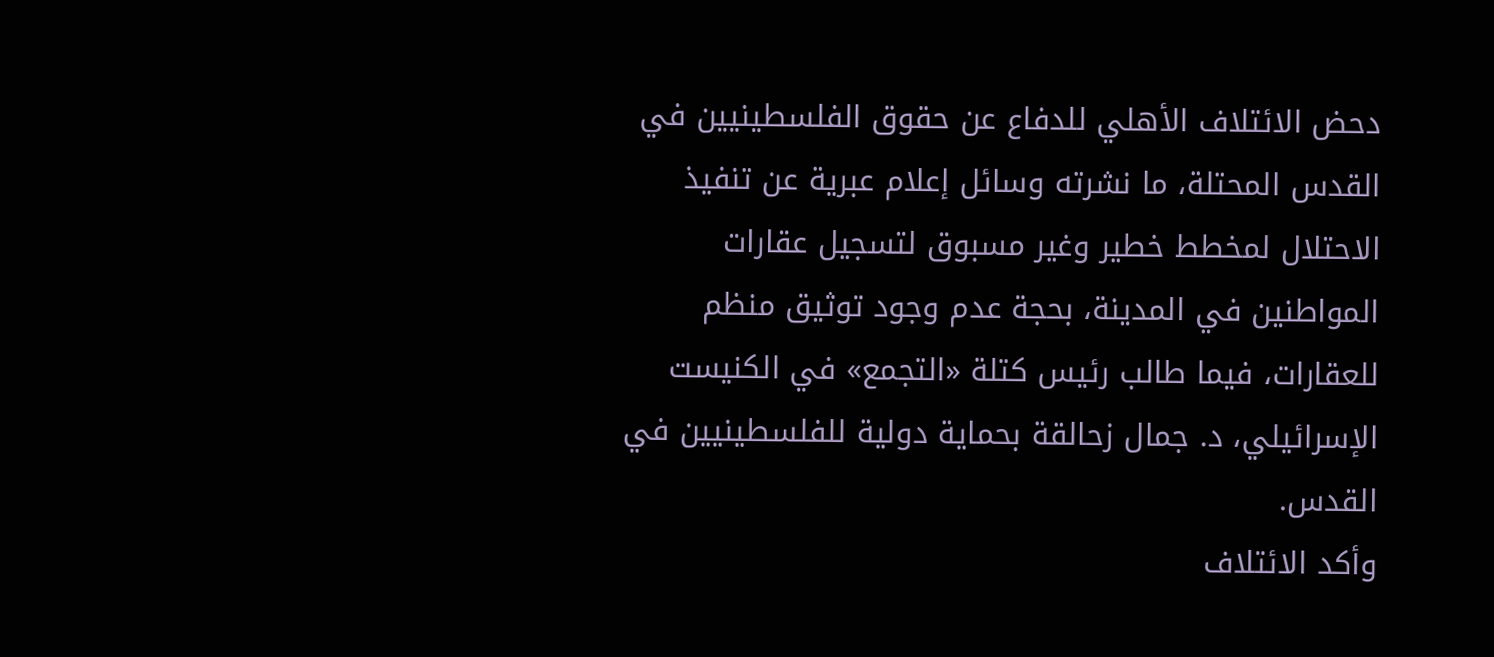دحض الائتلاف الأهلي للدفاع عن حقوق الفلسطينيين في القدس المحتلة، ما نشرته وسائل إعلام عبرية عن تنفيذ الاحتلال لمخطط خطير وغير مسبوق لتسجيل عقارات المواطنين في المدينة، بحجة عدم وجود توثيق منظم للعقارات، فيما طالب رئيس كتلة «التجمع» في الكنيست الإسرائيلي، د. جمال زحالقة بحماية دولية للفلسطينيين في القدس.
وأكد الائتلاف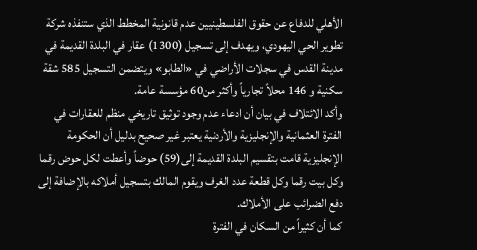الأهلي للدفاع عن حقوق الفلسطينيين عدم قانونية المخطط الذي ستنفذه شركة تطوير الحي اليهودي، ويهدف إلى تسجيل (1300) عقار في البلدة القديمة في مدينة القدس في سجلات الأراضي في «الطابو» ويتضمن التسجيل 585 شقة سكنية و 146 محلاً تجارياً وأكثر من60 مؤسسة عامة.
وأكد الائتلاف في بيان أن ادعاء عدم وجود توثيق تاريخي منظم للعقارات في الفترة العثمانية والإنجليزية والأردنية يعتبر غير صحيح بدليل أن الحكومة الإنجليزية قامت بتقسيم البلدة القديمة إلى(59) حوضاً وأعطت لكل حوض رقما وكل بيت رقما وكل قطعة عدد الغرف ويقوم المالك بتسجيل أملاكه بالإضافة إلى دفع الضرائب على الأملاك.
كما أن كثيراً من السكان في الفترة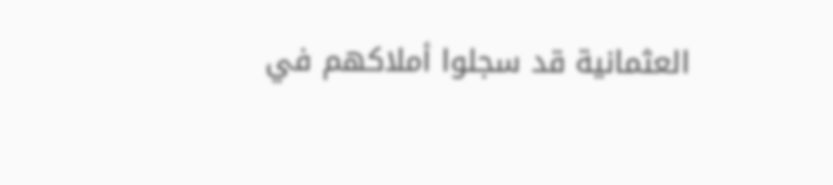العثمانية قد سجلوا أملاكهم في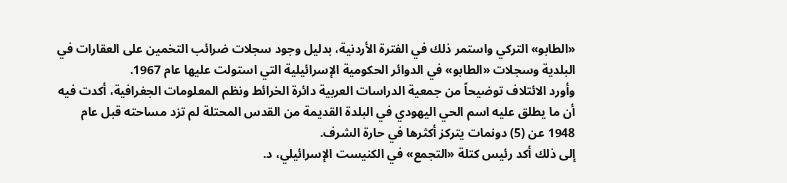«الطابو» التركي واستمر ذلك في الفترة الأردنية، بدليل وجود سجلات ضرائب التخمين على العقارات في البلدية وسجلات «الطابو» في الدوائر الحكومية الإسرائيلية التي استولت عليها عام 1967.
وأورد الائتلاف توضيحاً من جمعية الدراسات العربية دائرة الخرائط ونظم المعلومات الجغرافية، أكدت فيه أن ما يطلق عليه اسم الحي اليهودي في البلدة القديمة من القدس المحتلة لم تزد مساحته قبل عام 1948 عن (5) دونمات يتركز أكثرها في حارة الشرف.
إلى ذلك أكد رئيس كتلة «التجمع» في الكنيست الإسرائيلي، د.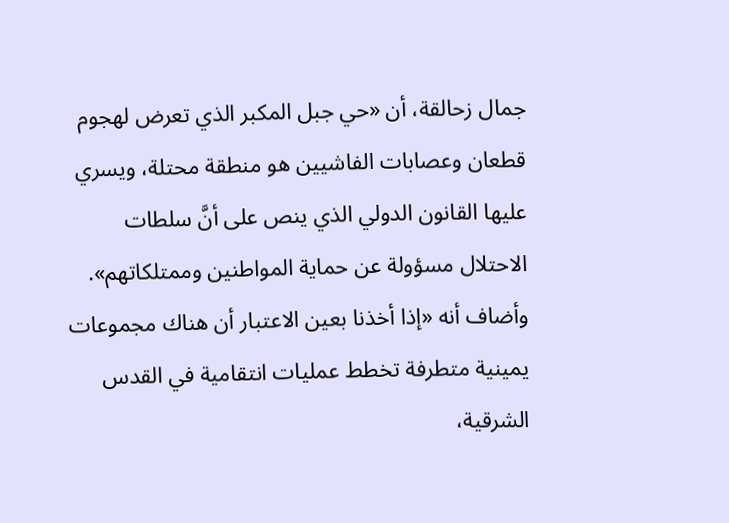جمال زحالقة، أن «حي جبل المكبر الذي تعرض لهجوم قطعان وعصابات الفاشيين هو منطقة محتلة، ويسري عليها القانون الدولي الذي ينص على أنَّ سلطات الاحتلال مسؤولة عن حماية المواطنين وممتلكاتهم».
وأضاف أنه «إذا أخذنا بعين الاعتبار أن هناك مجموعات يمينية متطرفة تخطط عمليات انتقامية في القدس الشرقية،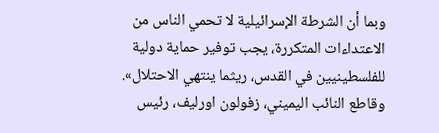وبما أن الشرطة الإسرائيلية لا تحمي الناس من الاعتداءات المتكررة، يجب توفير حماية دولية للفلسطينيين في القدس، ريثما ينتهي الاحتلال».
وقاطع النائب اليميني، زفولون اورليف، رئيس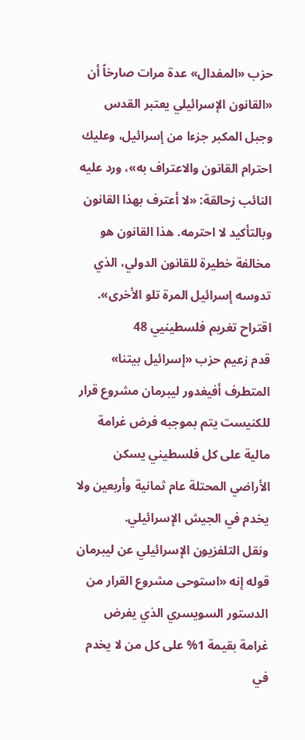حزب «المفدال» عدة مرات صارخاً أن «القانون الإسرائيلي يعتبر القدس وجبل المكبر جزءا من إسرائيل، وعليك احترام القانون والاعتراف به»، ورد عليه النائب زحالقة: «لا أعترف بهذا القانون وبالتأكيد لا احترمه. هذا القانون هو مخالفة خطيرة للقانون الدولي، الذي تدوسه إسرائيل المرة تلو الأخرى».
اقتراح تغريم فلسطينيي 48
قدم زعيم حزب «إسرائيل بيتنا» المتطرف أفيغدور ليبرمان مشروع قرار للكنيست يتم بموجبه فرض غرامة مالية على كل فلسطيني يسكن الأراضي المحتلة عام ثمانية وأربعين ولا يخدم في الجيش الإسرائيلي.
ونقل التلفزيون الإسرائيلي عن ليبرمان قوله إنه «استوحى مشروع القرار من الدستور السويسري الذي يفرض غرامة بقيمة 1% على كل من لا يخدم في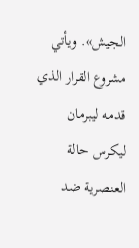الجيش». ويأتي مشروع القرار الذي قدمه ليبرمان ليكرس حالة العنصرية ضد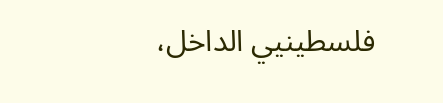فلسطينيي الداخل،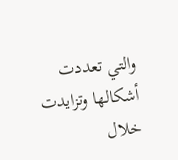والتي تعددت أشكالها وتزايدت خلال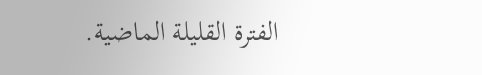الفترة القليلة الماضية.